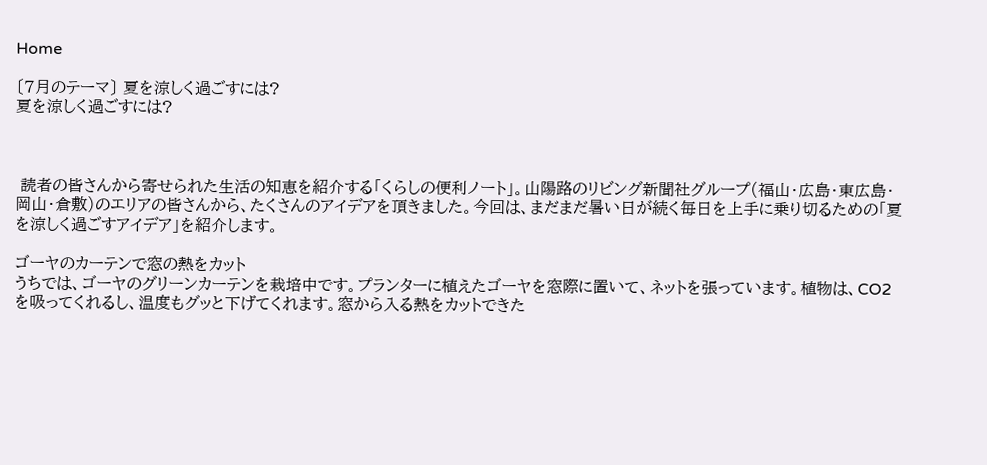Home

〔7月のテーマ〕 夏を涼しく過ごすには?
夏を涼しく過ごすには?



 読者の皆さんから寄せられた生活の知恵を紹介する「くらしの便利ノート」。山陽路のリビング新聞社グループ(福山・広島・東広島・岡山・倉敷)のエリアの皆さんから、たくさんのアイデアを頂きました。今回は、まだまだ暑い日が続く毎日を上手に乗り切るための「夏を涼しく過ごすアイデア」を紹介します。

ゴーヤのカーテンで窓の熱をカット
うちでは、ゴーヤのグリーンカーテンを栽培中です。プランターに植えたゴーヤを窓際に置いて、ネットを張っています。植物は、CO2を吸ってくれるし、温度もグッと下げてくれます。窓から入る熱をカットできた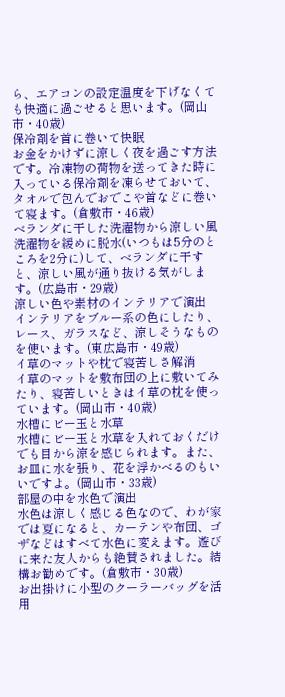ら、エアコンの設定温度を下げなくても快適に過ごせると思います。(岡山市・40歳)
保冷剤を首に巻いて快眠
お金をかけずに涼しく夜を過ごす方法です。冷凍物の荷物を送ってきた時に入っている保冷剤を凍らせておいて、タオルで包んでおでこや首などに巻いて寝ます。(倉敷市・46歳)
ベランダに干した洗濯物から涼しい風
洗濯物を緩めに脱水(いつもは5分のところを2分に)して、ベランダに干すと、涼しい風が通り抜ける気がします。(広島市・29歳)
涼しい色や素材のインテリアで演出
インテリアをブルー系の色にしたり、レース、ガラスなど、涼しそうなものを使います。(東広島市・49歳)
イ草のマットや枕で寝苦しさ解消
イ草のマットを敷布団の上に敷いてみたり、寝苦しいときはイ草の枕を使っています。(岡山市・40歳)
水槽にビー玉と水草
水槽にビー玉と水草を入れておくだけでも目から涼を感じられます。また、お皿に水を張り、花を浮かべるのもいいですよ。(岡山市・33歳)
部屋の中を水色で演出
水色は涼しく感じる色なので、わが家では夏になると、カーテンや布団、ゴザなどはすべて水色に変えます。遊びに来た友人からも絶賛されました。結構お勧めです。(倉敷市・30歳)
お出掛けに小型のクーラーバッグを活用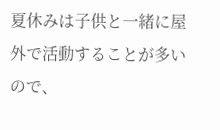夏休みは子供と一緒に屋外で活動することが多いので、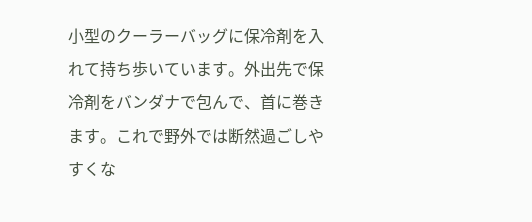小型のクーラーバッグに保冷剤を入れて持ち歩いています。外出先で保冷剤をバンダナで包んで、首に巻きます。これで野外では断然過ごしやすくな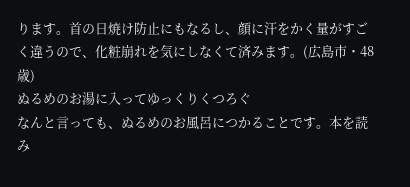ります。首の日焼け防止にもなるし、顔に汗をかく量がすごく違うので、化粧崩れを気にしなくて済みます。(広島市・48歳)
ぬるめのお湯に入ってゆっくりくつろぐ
なんと言っても、ぬるめのお風呂につかることです。本を読み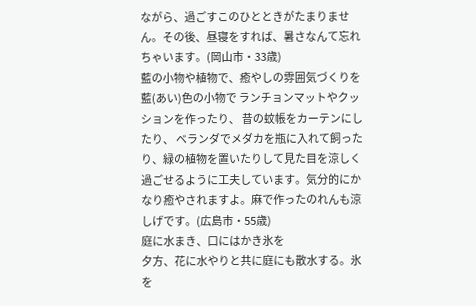ながら、過ごすこのひとときがたまりません。その後、昼寝をすれば、暑さなんて忘れちゃいます。(岡山市・33歳)
藍の小物や植物で、癒やしの雰囲気づくりを
藍(あい)色の小物で ランチョンマットやクッションを作ったり、 昔の蚊帳をカーテンにしたり、 ベランダでメダカを瓶に入れて飼ったり、緑の植物を置いたりして見た目を涼しく過ごせるように工夫しています。気分的にかなり癒やされますよ。麻で作ったのれんも涼しげです。(広島市・55歳)
庭に水まき、口にはかき氷を
夕方、花に水やりと共に庭にも散水する。氷を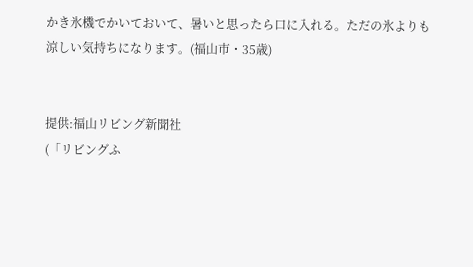かき氷機でかいておいて、暑いと思ったら口に入れる。ただの氷よりも涼しい気持ちになります。(福山市・35歳)


提供:福山リビング新聞社
(「リビングふ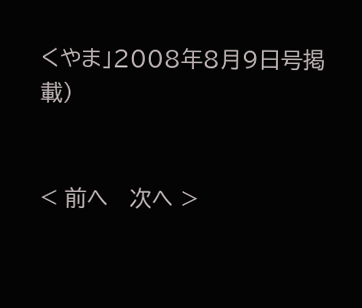くやま」2008年8月9日号掲載)


< 前へ   次へ >